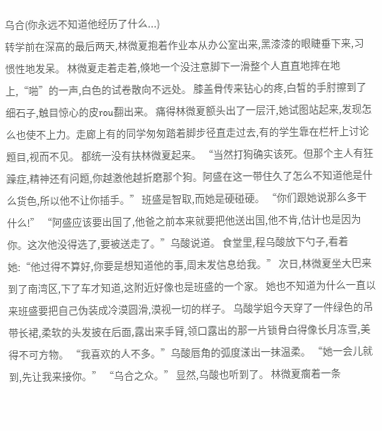乌合(你永远不知道他经历了什么...)
转学前在深高的最后两天,林微夏抱着作业本从办公室出来,黑漆漆的眼睫垂下来,习惯性地发呆。 林微夏走着走着,倏地一个没注意脚下一滑整个人直直地摔在地上,“啪”的一声,白色的试卷散向不远处。 膝盖骨传来钻心的疼,白皙的手肘擦到了细石子,触目惊心的皮rou翻出来。 痛得林微夏额头出了一层汗,她试图站起来,发现怎么也使不上力。走廊上有的同学匆匆踏着脚步径直走过去,有的学生靠在栏杆上讨论题目,视而不见。 都统一没有扶林微夏起来。 “当然打狗确实该死。但那个主人有狂躁症,精神还有问题,你越激他越折磨那个狗。阿盛在这一带住久了怎么不知道他是什么货色,所以他不让你插手。” 班盛是智取,而她是硬碰硬。 “你们跟她说那么多干什么!” “阿盛应该要出国了,他爸之前本来就要把他送出国,他不肯,估计也是因为你。这次他没得选了,要被送走了。”乌酸说道。 食堂里,程乌酸放下勺子,看着她:“他过得不算好,你要是想知道他的事,周末发信息给我。” 次日,林微夏坐大巴来到了南湾区,下了车才知道,这附近好像也是班盛的一个家。 她也不知道为什么一直以来班盛要把自己伪装成冷漠圆滑,漠视一切的样子。 乌酸学姐今天穿了一件绿色的吊带长裙,柔软的头发披在后面,露出来手臂,领口露出的那一片锁骨白得像长月冻雪,美得不可方物。 “我喜欢的人不多。”乌酸唇角的弧度漾出一抹温柔。 “她一会儿就到,先让我来接你。” “乌合之众。” 显然,乌酸也听到了。 林微夏瘸着一条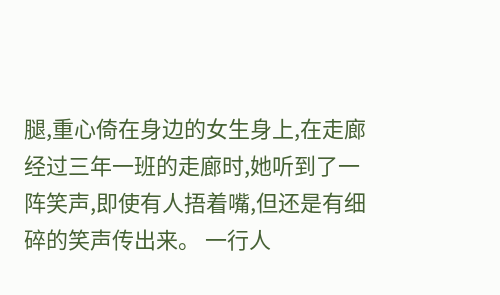腿,重心倚在身边的女生身上,在走廊经过三年一班的走廊时,她听到了一阵笑声,即使有人捂着嘴,但还是有细碎的笑声传出来。 一行人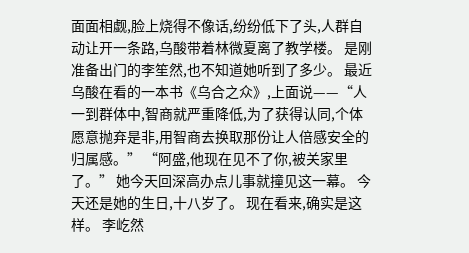面面相觑,脸上烧得不像话,纷纷低下了头,人群自动让开一条路,乌酸带着林微夏离了教学楼。 是刚准备出门的李笙然,也不知道她听到了多少。 最近乌酸在看的一本书《乌合之众》,上面说——“人一到群体中,智商就严重降低,为了获得认同,个体愿意抛弃是非,用智商去换取那份让人倍感安全的归属感。” “阿盛,他现在见不了你,被关家里了。” 她今天回深高办点儿事就撞见这一幕。 今天还是她的生日,十八岁了。 现在看来,确实是这样。 李屹然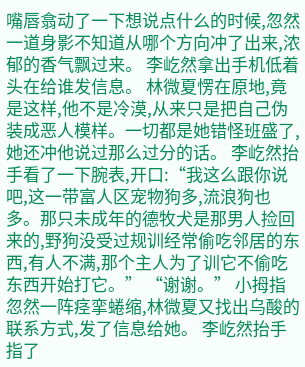嘴唇翕动了一下想说点什么的时候,忽然一道身影不知道从哪个方向冲了出来,浓郁的香气飘过来。 李屹然拿出手机低着头在给谁发信息。 林微夏愣在原地,竟是这样,他不是冷漠,从来只是把自己伪装成恶人模样。一切都是她错怪班盛了,她还冲他说过那么过分的话。 李屹然抬手看了一下腕表,开口:“我这么跟你说吧,这一带富人区宠物狗多,流浪狗也多。那只未成年的德牧犬是那男人捡回来的,野狗没受过规训经常偷吃邻居的东西,有人不满,那个主人为了训它不偷吃东西开始打它。” “谢谢。” 小拇指忽然一阵痉挛蜷缩,林微夏又找出乌酸的联系方式,发了信息给她。 李屹然抬手指了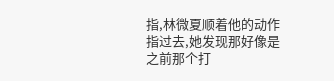指,林微夏顺着他的动作指过去,她发现那好像是之前那个打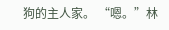狗的主人家。 “嗯。”林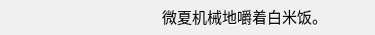微夏机械地嚼着白米饭。